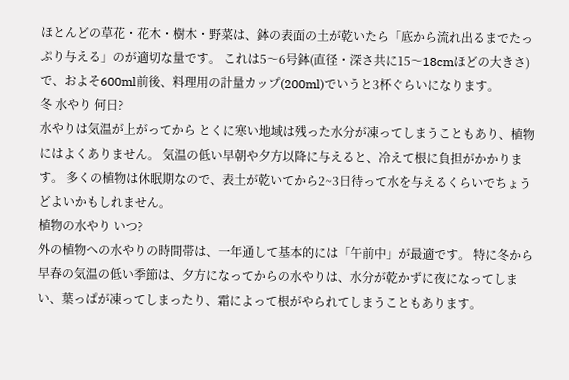ほとんどの草花・花木・樹木・野菜は、鉢の表面の土が乾いたら「底から流れ出るまでたっぷり与える」のが適切な量です。 これは5〜6号鉢(直径・深さ共に15〜18cmほどの大きさ)で、およそ600ml前後、料理用の計量カップ(200ml)でいうと3杯ぐらいになります。
冬 水やり 何日?
水やりは気温が上がってから とくに寒い地域は残った水分が凍ってしまうこともあり、植物にはよくありません。 気温の低い早朝や夕方以降に与えると、冷えて根に負担がかかります。 多くの植物は休眠期なので、表土が乾いてから2~3日待って水を与えるくらいでちょうどよいかもしれません。
植物の水やり いつ?
外の植物への水やりの時間帯は、一年通して基本的には「午前中」が最適です。 特に冬から早春の気温の低い季節は、夕方になってからの水やりは、水分が乾かずに夜になってしまい、葉っぱが凍ってしまったり、霜によって根がやられてしまうこともあります。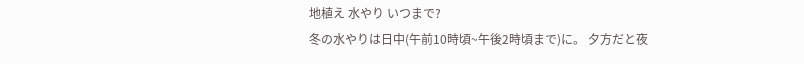地植え 水やり いつまで?
冬の水やりは日中(午前10時頃~午後2時頃まで)に。 夕方だと夜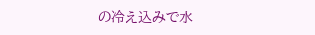の冷え込みで水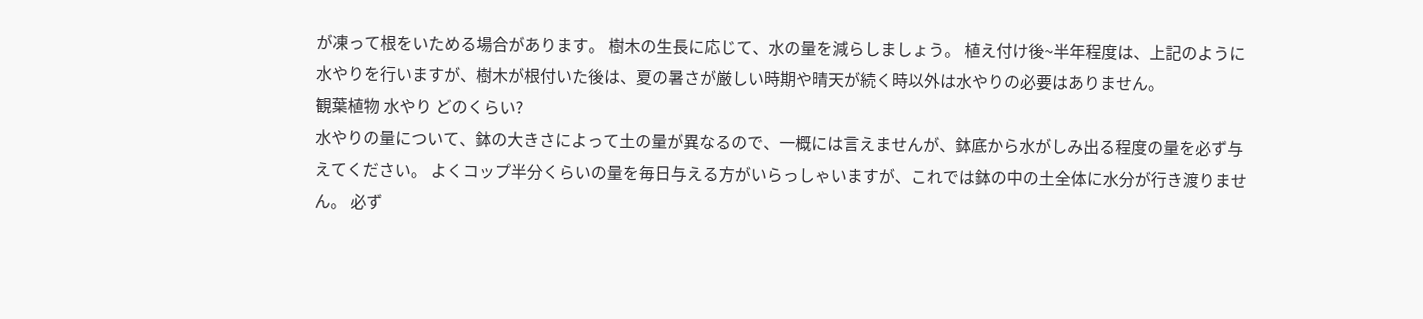が凍って根をいためる場合があります。 樹木の生長に応じて、水の量を減らしましょう。 植え付け後~半年程度は、上記のように水やりを行いますが、樹木が根付いた後は、夏の暑さが厳しい時期や晴天が続く時以外は水やりの必要はありません。
観葉植物 水やり どのくらい?
水やりの量について、鉢の大きさによって土の量が異なるので、一概には言えませんが、鉢底から水がしみ出る程度の量を必ず与えてください。 よくコップ半分くらいの量を毎日与える方がいらっしゃいますが、これでは鉢の中の土全体に水分が行き渡りません。 必ず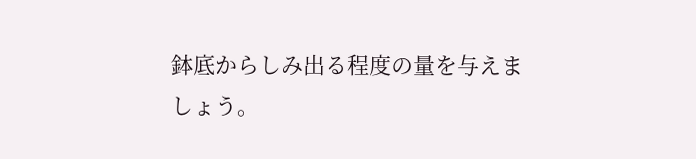鉢底からしみ出る程度の量を与えましょう。